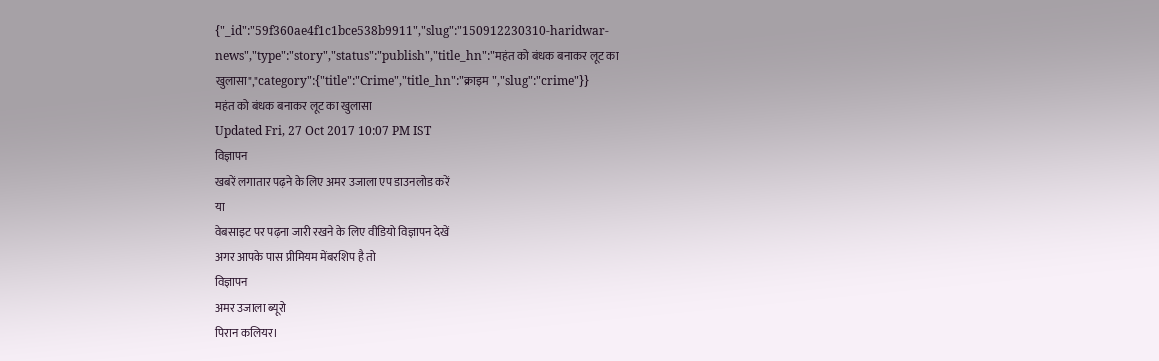{"_id":"59f360ae4f1c1bce538b9911","slug":"150912230310-haridwar-news","type":"story","status":"publish","title_hn":"महंत को बंधक बनाकर लूट का खुलासा","category":{"title":"Crime","title_hn":"क्राइम ","slug":"crime"}}
महंत को बंधक बनाकर लूट का खुलासा
Updated Fri, 27 Oct 2017 10:07 PM IST
विज्ञापन
खबरें लगातार पढ़ने के लिए अमर उजाला एप डाउनलोड करें
या
वेबसाइट पर पढ़ना जारी रखने के लिए वीडियो विज्ञापन देखें
अगर आपके पास प्रीमियम मेंबरशिप है तो
विज्ञापन
अमर उजाला ब्यूरो
पिरान कलियर।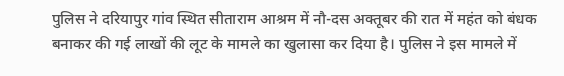पुलिस ने दरियापुर गांव स्थित सीताराम आश्रम में नौ-दस अक्तूबर की रात में महंत को बंधक बनाकर की गई लाखों की लूट के मामले का खुलासा कर दिया है। पुलिस ने इस मामले में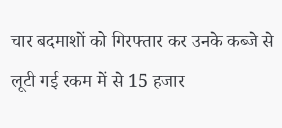चार बदमाशों को गिरफ्तार कर उनके कब्जे से लूटी गई रकम में से 15 हजार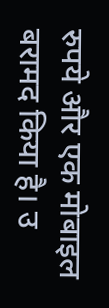रुपये और एक मोबाइल बरामद किया है। उ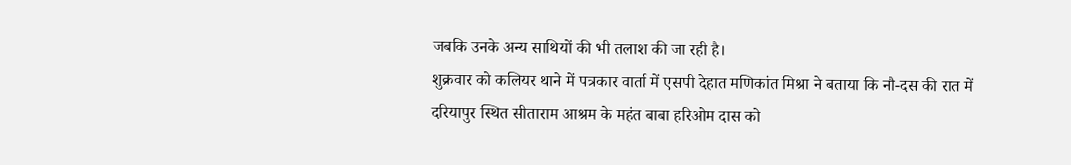जबकि उनके अन्य साथियों की भी तलाश की जा रही है।
शुक्रवार को कलियर थाने में पत्रकार वार्ता में एसपी देहात मणिकांत मिश्रा ने बताया कि नौ-दस की रात में दरियापुर स्थित सीताराम आश्रम के महंत बाबा हरिओम दास को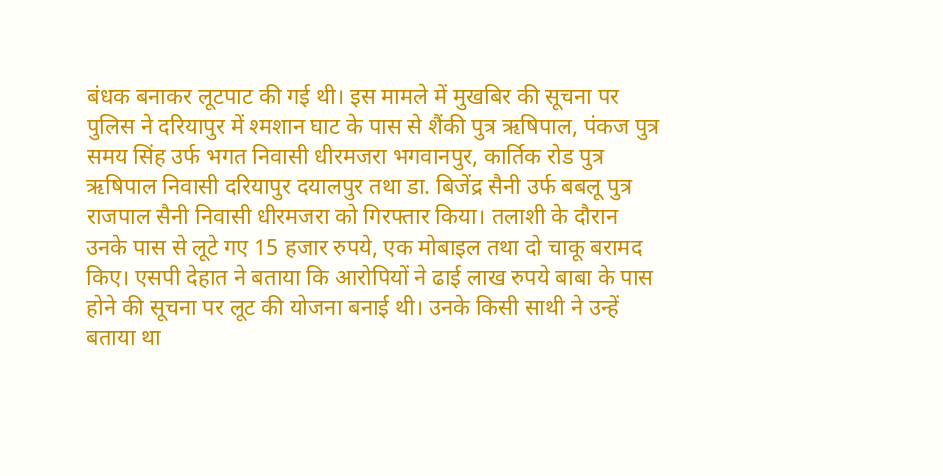बंधक बनाकर लूटपाट की गई थी। इस मामले में मुखबिर की सूचना पर पुलिस ने दरियापुर में श्मशान घाट के पास से शैंकी पुत्र ऋषिपाल, पंकज पुत्र समय सिंह उर्फ भगत निवासी धीरमजरा भगवानपुर, कार्तिक रोड पुत्र ऋषिपाल निवासी दरियापुर दयालपुर तथा डा. बिजेंद्र सैनी उर्फ बबलू पुत्र राजपाल सैनी निवासी धीरमजरा को गिरफ्तार किया। तलाशी के दौरान उनके पास से लूटे गए 15 हजार रुपये, एक मोबाइल तथा दो चाकू बरामद किए। एसपी देहात ने बताया कि आरोपियों ने ढाई लाख रुपये बाबा के पास होने की सूचना पर लूट की योजना बनाई थी। उनके किसी साथी ने उन्हें बताया था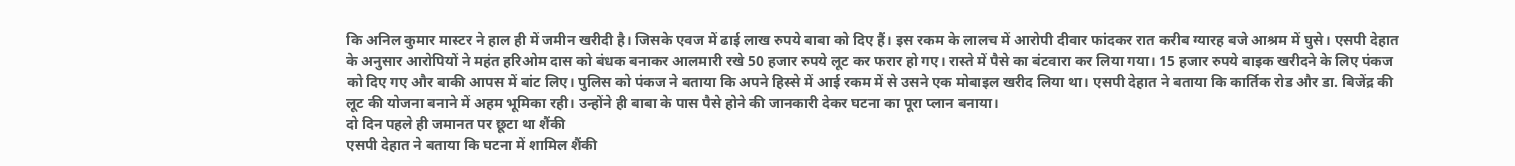कि अनिल कुमार मास्टर ने हाल ही में जमीन खरीदी है। जिसके एवज में ढाई लाख रुपये बाबा को दिए हैं। इस रकम के लालच में आरोपी दीवार फांदकर रात करीब ग्यारह बजे आश्रम में घुसे। एसपी देहात के अनुसार आरोपियों ने महंत हरिओम दास को बंधक बनाकर आलमारी रखे 50 हजार रुपये लूट कर फरार हो गए। रास्ते में पैसे का बंटवारा कर लिया गया। 15 हजार रुपये बाइक खरीदने के लिए पंकज को दिए गए और बाकी आपस में बांट लिए। पुलिस को पंकज ने बताया कि अपने हिस्से में आई रकम में से उसने एक मोबाइल खरीद लिया था। एसपी देहात ने बताया कि कार्तिक रोड और डा. बिजेंद्र की लूट की योजना बनाने में अहम भूमिका रही। उन्होंने ही बाबा के पास पैसे होने की जानकारी देकर घटना का पूरा प्लान बनाया।
दो दिन पहले ही जमानत पर छूटा था शैंकी
एसपी देहात ने बताया कि घटना में शामिल शैंकी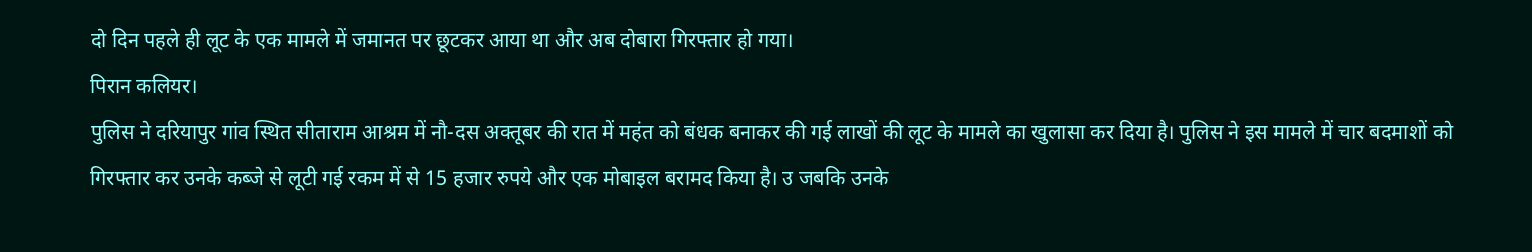दो दिन पहले ही लूट के एक मामले में जमानत पर छूटकर आया था और अब दोबारा गिरफ्तार हो गया।
पिरान कलियर।
पुलिस ने दरियापुर गांव स्थित सीताराम आश्रम में नौ-दस अक्तूबर की रात में महंत को बंधक बनाकर की गई लाखों की लूट के मामले का खुलासा कर दिया है। पुलिस ने इस मामले में चार बदमाशों को गिरफ्तार कर उनके कब्जे से लूटी गई रकम में से 15 हजार रुपये और एक मोबाइल बरामद किया है। उ जबकि उनके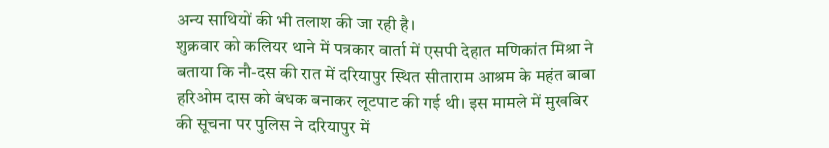अन्य साथियों की भी तलाश की जा रही है।
शुक्रवार को कलियर थाने में पत्रकार वार्ता में एसपी देहात मणिकांत मिश्रा ने बताया कि नौ-दस की रात में दरियापुर स्थित सीताराम आश्रम के महंत बाबा हरिओम दास को बंधक बनाकर लूटपाट की गई थी। इस मामले में मुखबिर की सूचना पर पुलिस ने दरियापुर में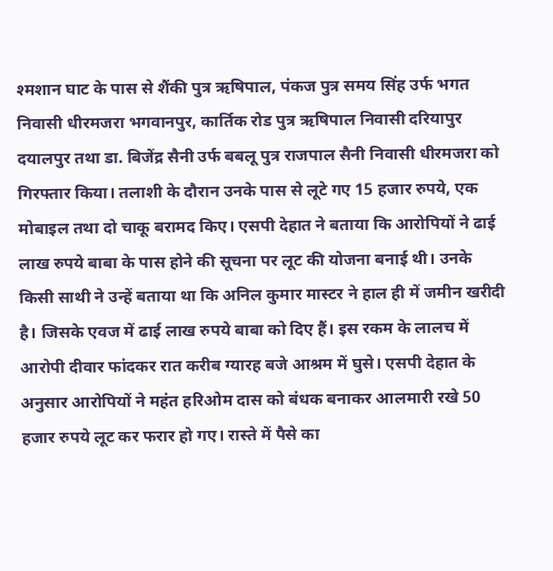श्मशान घाट के पास से शैंकी पुत्र ऋषिपाल, पंकज पुत्र समय सिंह उर्फ भगत निवासी धीरमजरा भगवानपुर, कार्तिक रोड पुत्र ऋषिपाल निवासी दरियापुर दयालपुर तथा डा. बिजेंद्र सैनी उर्फ बबलू पुत्र राजपाल सैनी निवासी धीरमजरा को गिरफ्तार किया। तलाशी के दौरान उनके पास से लूटे गए 15 हजार रुपये, एक मोबाइल तथा दो चाकू बरामद किए। एसपी देहात ने बताया कि आरोपियों ने ढाई लाख रुपये बाबा के पास होने की सूचना पर लूट की योजना बनाई थी। उनके किसी साथी ने उन्हें बताया था कि अनिल कुमार मास्टर ने हाल ही में जमीन खरीदी है। जिसके एवज में ढाई लाख रुपये बाबा को दिए हैं। इस रकम के लालच में आरोपी दीवार फांदकर रात करीब ग्यारह बजे आश्रम में घुसे। एसपी देहात के अनुसार आरोपियों ने महंत हरिओम दास को बंधक बनाकर आलमारी रखे 50 हजार रुपये लूट कर फरार हो गए। रास्ते में पैसे का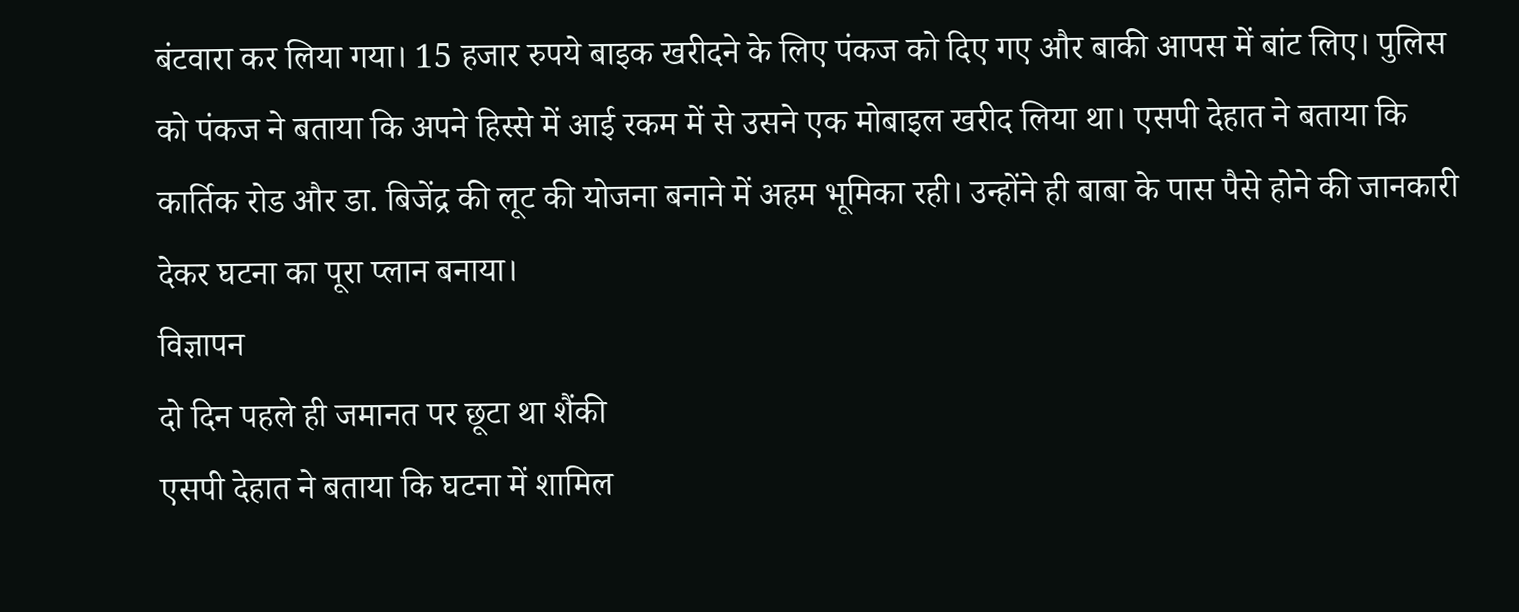बंटवारा कर लिया गया। 15 हजार रुपये बाइक खरीदने के लिए पंकज को दिए गए और बाकी आपस में बांट लिए। पुलिस को पंकज ने बताया कि अपने हिस्से में आई रकम में से उसने एक मोबाइल खरीद लिया था। एसपी देहात ने बताया कि कार्तिक रोड और डा. बिजेंद्र की लूट की योजना बनाने में अहम भूमिका रही। उन्होंने ही बाबा के पास पैसे होने की जानकारी देकर घटना का पूरा प्लान बनाया।
विज्ञापन
दो दिन पहले ही जमानत पर छूटा था शैंकी
एसपी देहात ने बताया कि घटना में शामिल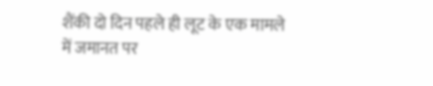शैंकी दो दिन पहले ही लूट के एक मामले में जमानत पर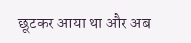छूटकर आया था और अब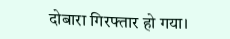दोबारा गिरफ्तार हो गया।